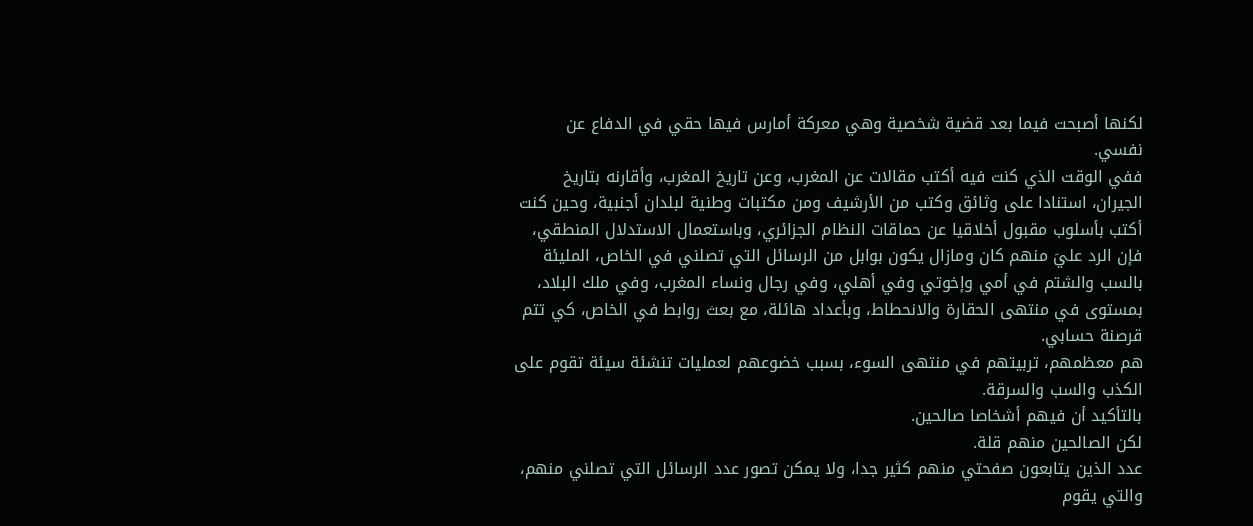لكنها أصبحت فيما بعد قضية شخصية وهي معركة أمارس فيها حقي في الدفاع عن نفسي.
ففي الوقت الذي كنت فيه أكتب مقالات عن المغرب، وعن تاريخ المغرب، وأقارنه بتاريخ الجيران، استنادا على وثائق وكتب من الأرشيف ومن مكتبات وطنية لبلدان أجنبية، وحين كنت أكتب بأسلوب مقبول أخلاقيا عن حماقات النظام الجزائري، وباستعمال الاستدلال المنطقي، فإن الرد عليَ منهم كان ومازال يكون بوابل من الرسائل التي تصلني في الخاص، المليئة بالسب والشتم في أمي وإخوتي وفي أهلي، وفي رجال ونساء المغرب، وفي ملك البلاد، بمستوى في منتهى الحقارة والانحطاط، وبأعداد هائلة، مع بعث روابط في الخاص، كي تتم قرصنة حسابي.
هم معظمهم، تربيتهم في منتهى السوء، بسبب خضوعهم لعمليات تنشئة سيئة تقوم على الكذب والسب والسرقة.
بالتأكيد أن فيهم أشخاصا صالحين.
لكن الصالحين منهم قلة.
عدد الذين يتابعون صفحتي منهم كثير جدا، ولا يمكن تصور عدد الرسائل التي تصلني منهم، والتي يقوم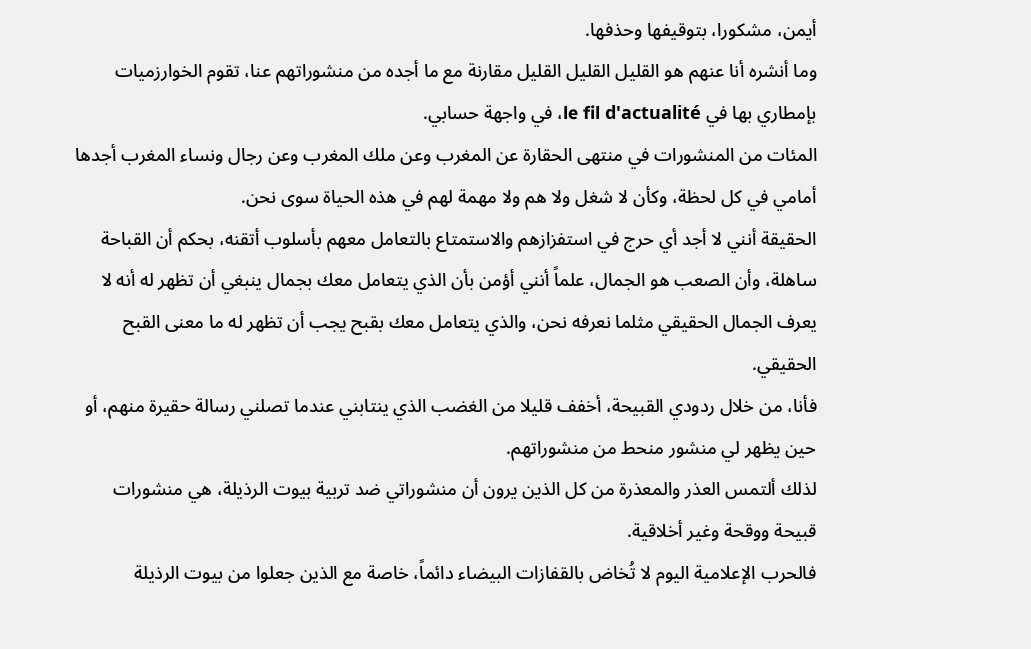أيمن، مشكورا، بتوقيفها وحذفها.
وما أنشره أنا عنهم هو القليل القليل القليل مقارنة مع ما أجده من منشوراتهم عنا، تقوم الخوارزميات بإمطاري بها في le fil d'actualité، في واجهة حسابي.
المئات من المنشورات في منتهى الحقارة عن المغرب وعن ملك المغرب وعن رجال ونساء المغرب أجدها أمامي في كل لحظة، وكأن لا شغل ولا هم ولا مهمة لهم في هذه الحياة سوى نحن.
الحقيقة أنني لا أجد أي حرج في استفزازهم والاستمتاع بالتعامل معهم بأسلوب أتقنه، بحكم أن القباحة ساهلة، وأن الصعب هو الجمال، علماً أنني أؤمن بأن الذي يتعامل معك بجمال ينبغي أن تظهر له أنه لا يعرف الجمال الحقيقي مثلما نعرفه نحن، والذي يتعامل معك بقبح يجب أن تظهر له ما معنى القبح الحقيقي.
فأنا، من خلال ردودي القبيحة، أخفف قليلا من الغضب الذي ينتابني عندما تصلني رسالة حقيرة منهم، أو حين يظهر لي منشور منحط من منشوراتهم.
لذلك ألتمس العذر والمعذرة من كل الذين يرون أن منشوراتي ضد تربية بيوت الرذيلة، هي منشورات قبيحة ووقحة وغير أخلاقية.
فالحرب الإعلامية اليوم لا تُخاض بالقفازات البيضاء دائماً، خاصة مع الذين جعلوا من بيوت الرذيلة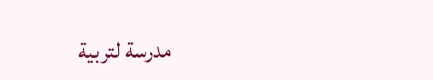مدرسة لتربية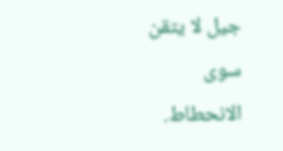جيل لا يتقن سوى الانحطاط.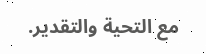مع التحية والتقدير.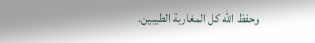وحفظ الله كل المغاربة الطيبين.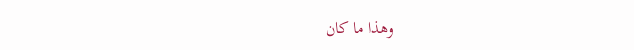وهذا ما كان